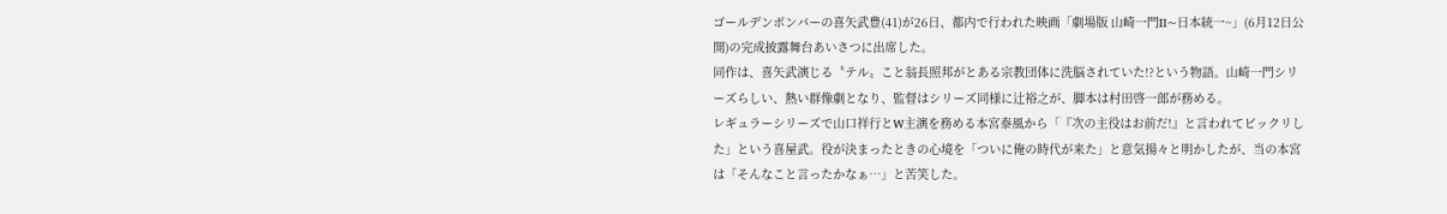ゴールデンボンバーの喜矢武豊(41)が26日、都内で行われた映画「劇場版 山崎一門II~日本統一~」(6月12日公開)の完成披露舞台あいさつに出席した。
同作は、喜矢武演じる〝テル〟こと翁長照邦がとある宗教団体に洗脳されていた!?という物語。山崎一門シリーズらしい、熱い群像劇となり、監督はシリーズ同様に辻裕之が、脚本は村田啓一郎が務める。
レギュラーシリーズで山口祥行とW主演を務める本宮泰風から「『次の主役はお前だ!』と言われてビックリした」という喜屋武。役が決まったときの心境を「ついに俺の時代が来た」と意気揚々と明かしたが、当の本宮は「そんなこと言ったかなぁ…」と苦笑した。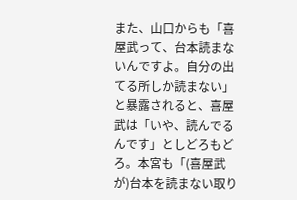また、山口からも「喜屋武って、台本読まないんですよ。自分の出てる所しか読まない」と暴露されると、喜屋武は「いや、読んでるんです」としどろもどろ。本宮も「(喜屋武が)台本を読まない取り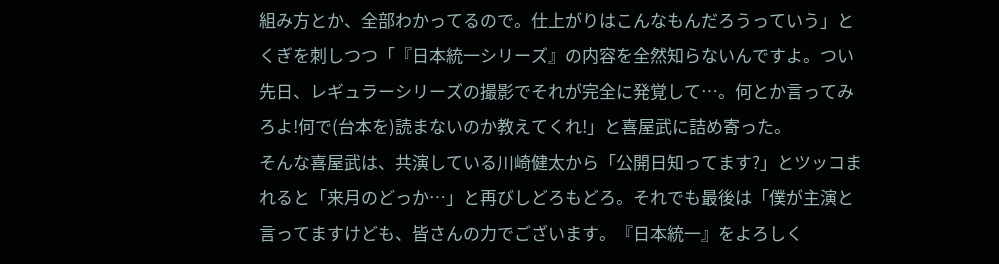組み方とか、全部わかってるので。仕上がりはこんなもんだろうっていう」とくぎを刺しつつ「『日本統一シリーズ』の内容を全然知らないんですよ。つい先日、レギュラーシリーズの撮影でそれが完全に発覚して…。何とか言ってみろよ!何で(台本を)読まないのか教えてくれ!」と喜屋武に詰め寄った。
そんな喜屋武は、共演している川崎健太から「公開日知ってます?」とツッコまれると「来月のどっか…」と再びしどろもどろ。それでも最後は「僕が主演と言ってますけども、皆さんの力でございます。『日本統一』をよろしく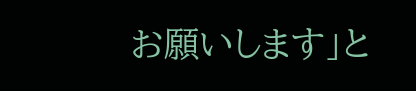お願いします」と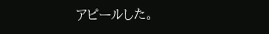アピールした。